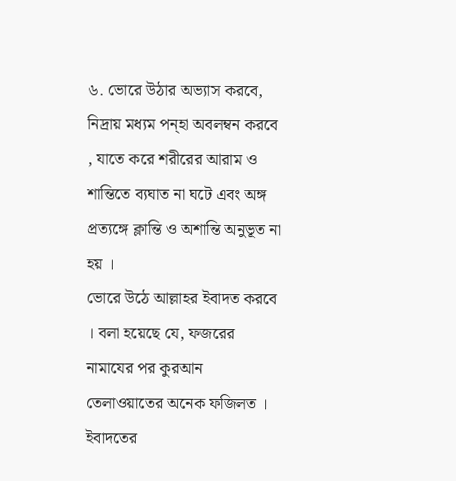৬. ভোরে উঠার অভ্যাস করবে, নিদ্রায় মধ্যম পন্হা অবলম্বন করবে , যাতে করে শরীরের আরাম ও শান্তিতে ব্যঘাত না ঘটে এবং অঙ্গ প্রত্যঙ্গে ক্লান্তি ও অশান্তি অনুভূত না হয় ।
ভোরে উঠে আল্লাহর ইবাদত করবে । বলা হয়েছে যে, ফজরের নামাযের পর কুরআন তেলাওয়াতের অনেক ফজিলত । ইবাদতের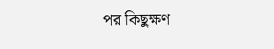পর কিছুক্ষণ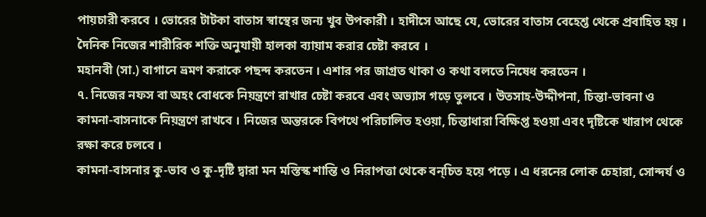পায়চারী করবে । ভোরের টাটকা বাতাস স্বাস্থের জন্য খুব উপকারী । হাদীসে আছে যে, ভোরের বাতাস বেহেশ্ত থেকে প্রবাহিত হয় । দৈনিক নিজের শারীরিক শক্তি অনুযায়ী হালকা ব্যায়াম করার চেষ্টা করবে ।
মহানবী (সা.) বাগানে ভ্রমণ করাকে পছন্দ করতেন । এশার পর জাগ্রত থাকা ও কথা বলতে নিষেধ করতেন ।
৭. নিজের নফস বা অহং বোধকে নিয়ন্ত্রণে রাখার চেষ্টা করবে এবং অভ্যাস গড়ে তুলবে । উতসাহ-উদ্দীপনা, চিন্তা-ভাবনা ও কামনা-বাসনাকে নিয়ন্ত্রণে রাখবে । নিজের অন্তরকে বিপথে পরিচালিত হওয়া, চিন্তাধারা বিক্ষিপ্ত হওয়া এবং দৃষ্টিকে খারাপ থেকে রক্ষা করে চলবে ।
কামনা-বাসনার কু-ভাব ও কু-দৃষ্টি দ্বারা মন মস্তিস্ক শান্তি ও নিরাপত্তা থেকে বন্চিত হয়ে পড়ে । এ ধরনের লোক চেহারা, সোন্দর্য ও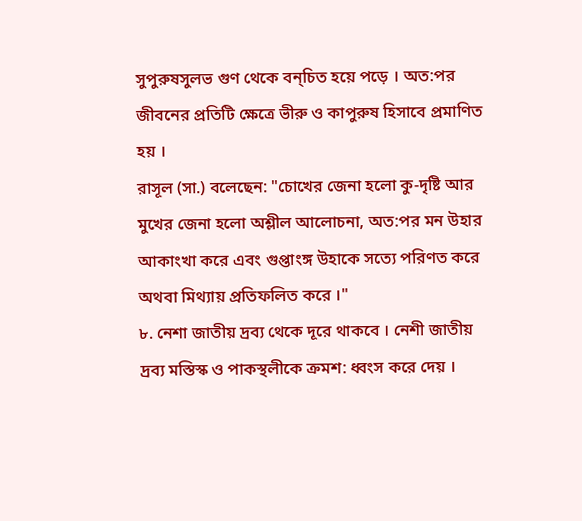সুপুরুষসুলভ গুণ থেকে বন্চিত হয়ে পড়ে । অত:পর জীবনের প্রতিটি ক্ষেত্রে ভীরু ও কাপুরুষ হিসাবে প্রমাণিত হয় ।
রাসূল (সা.) বলেছেন: "চোখের জেনা হলো কু-দৃষ্টি আর মুখের জেনা হলো অশ্লীল আলোচনা, অত:পর মন উহার আকাংখা করে এবং গুপ্তাংঙ্গ উহাকে সত্যে পরিণত করে অথবা মিথ্যায় প্রতিফলিত করে ।"
৮. নেশা জাতীয় দ্রব্য থেকে দূরে থাকবে । নেশী জাতীয় দ্রব্য মস্তিস্ক ও পাকস্থলীকে ক্রমশ: ধ্বংস করে দেয় ।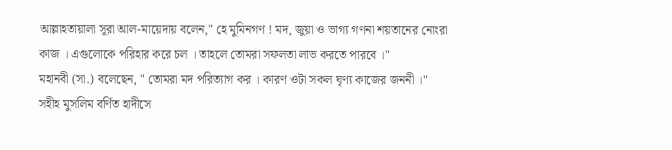আল্লাহতায়ালা সূরা আল-মায়েদায় বলেন," হে মুমিনগণ ! মদ, জুয়া ও ভাগ্য গণনা শয়তানের নোংরা কাজ । এগুলোকে পরিহার করে চল । তাহলে তোমরা সফলতা লাভ করতে পারবে ।"
মহানবী (সা.) বলেছেন, " তোমরা মদ পরিত্যাগ কর । কারণ ওটা সকল ঘৃণ্য কাজের জননী ।"
সহীহ মুসলিম বর্ণিত হাদীসে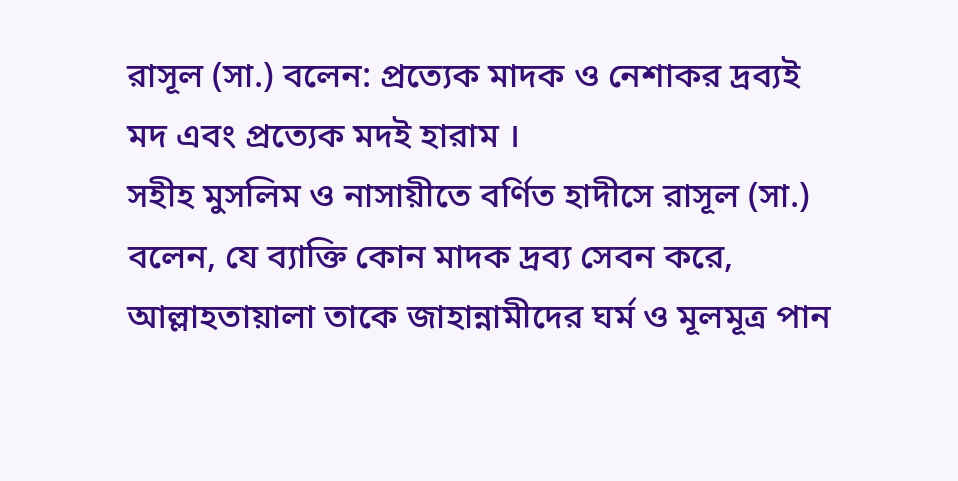রাসূল (সা.) বলেন: প্রত্যেক মাদক ও নেশাকর দ্রব্যই মদ এবং প্রত্যেক মদই হারাম ।
সহীহ মুসলিম ও নাসায়ীতে বর্ণিত হাদীসে রাসূল (সা.) বলেন, যে ব্যাক্তি কোন মাদক দ্রব্য সেবন করে, আল্লাহতায়ালা তাকে জাহান্নামীদের ঘর্ম ও মূলমূত্র পান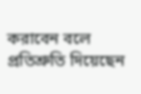করাবেন বলে প্রতিশ্রুতি দিয়েছেন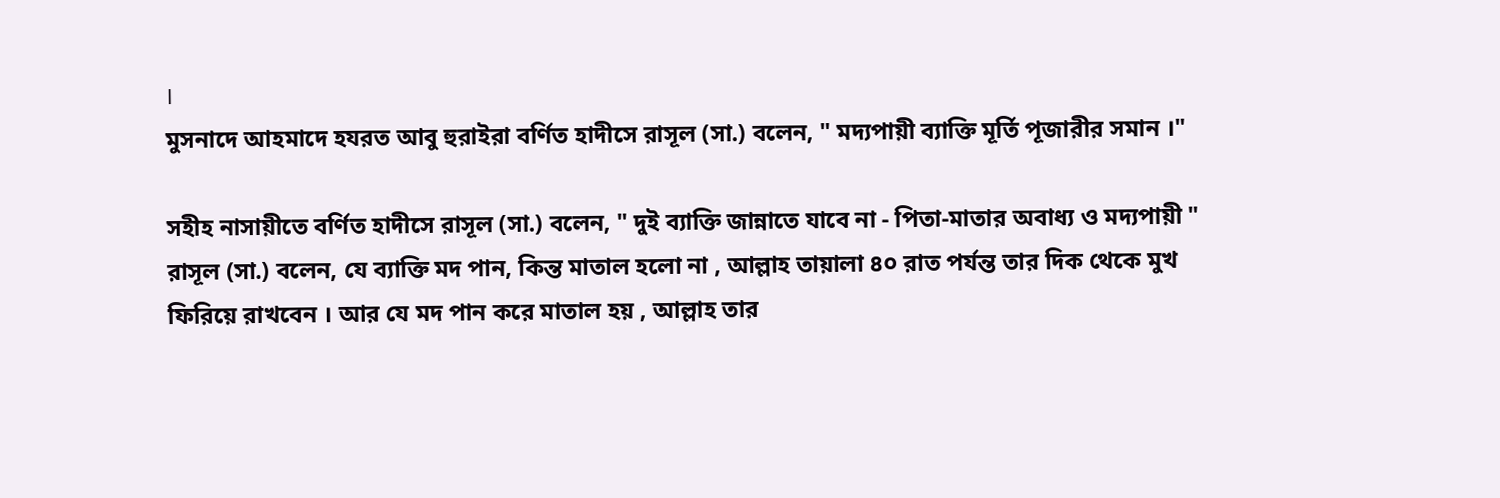।
মুসনাদে আহমাদে হযরত আবু হুরাইরা বর্ণিত হাদীসে রাসূল (সা.) বলেন, " মদ্যপায়ী ব্যাক্তি মূর্তি পূজারীর সমান ।"

সহীহ নাসায়ীতে বর্ণিত হাদীসে রাসূল (সা.) বলেন, " দুই ব্যাক্তি জান্নাতে যাবে না - পিতা-মাতার অবাধ্য ও মদ্যপায়ী "
রাসূল (সা.) বলেন, যে ব্যাক্তি মদ পান, কিন্ত মাতাল হলো না , আল্লাহ তায়ালা ৪০ রাত পর্যন্ত তার দিক থেকে মুখ ফিরিয়ে রাখবেন । আর যে মদ পান করে মাতাল হয় , আল্লাহ তার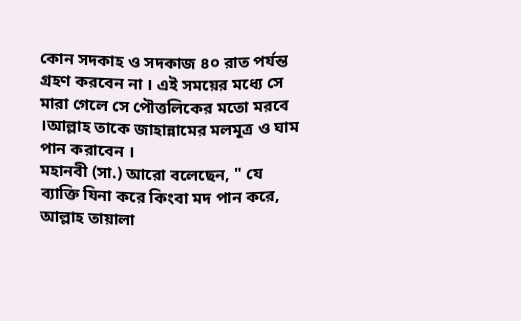কোন সদকাহ ও সদকাজ ৪০ রাত পর্যন্ত গ্রহণ করবেন না । এই সময়ের মধ্যে সে মারা গেলে সে পৌত্তলিকের মতো মরবে ।আল্লাহ তাকে জাহান্নামের মলমূত্র ও ঘাম পান করাবেন ।
মহানবী (সা.) আরো বলেছেন, " যে ব্যাক্তি যিনা করে কিংবা মদ পান করে, আল্লাহ তায়ালা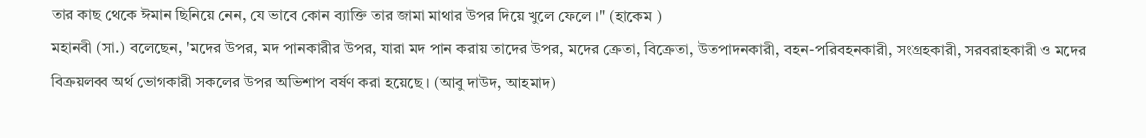তার কাছ থেকে ঈমান ছিনিয়ে নেন, যে ভাবে কোন ব্যাক্তি তার জামা মাথার উপর দিয়ে খুলে ফেলে ।" (হাকেম )
মহানবী (সা.) বলেছেন, 'মদের উপর, মদ পানকারীর উপর, যারা মদ পান করায় তাদের উপর, মদের ক্রেতা, বিক্রেতা, উতপাদনকারী, বহন-পরিবহনকারী, সংগ্রহকারী, সরবরাহকারী ও মদের বিক্রয়লব্ব অর্থ ভোগকারী সকলের উপর অভিশাপ বর্ষণ করা হয়েছে । (আবু দাউদ, আহমাদ)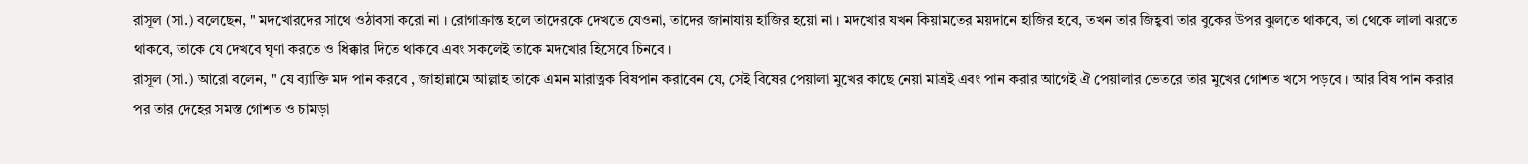রাসূল (সা.) বলেছেন, " মদখোরদের সাথে ওঠাবসা করো না । রোগাক্রান্ত হলে তাদেরকে দেখতে যেওনা, তাদের জানাযায় হাজির হয়ো না । মদখোর যখন কিয়ামতের ময়দানে হাজির হবে, তখন তার জিহ্ববা তার বুকের উপর ঝুলতে থাকবে, তা থেকে লালা ঝরতে থাকবে, তাকে যে দেখবে ঘৃণা করতে ও ধিক্কার দিতে থাকবে এবং সকলেই তাকে মদখোর হিসেবে চিনবে ।
রাসূল (সা.) আরো বলেন, " যে ব্যাক্তি মদ পান করবে , জাহান্নামে আল্লাহ তাকে এমন মারাত্নক বিষপান করাবেন যে, সেই বিষের পেয়ালা মুখের কাছে নেয়া মাত্রই এবং পান করার আগেই ঐ পেয়ালার ভেতরে তার মুখের গোশত খসে পড়বে । আর বিষ পান করার পর তার দেহের সমস্ত গোশত ও চামড়া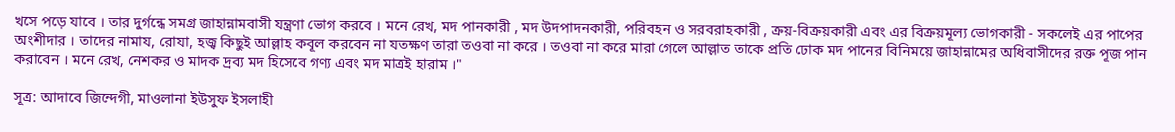খসে পড়ে যাবে । তার দুর্গন্ধে সমগ্র জাহান্নামবাসী যন্ত্রণা ভোগ করবে । মনে রেখ, মদ পানকারী , মদ উদপাদনকারী, পরিবহন ও সরবরাহকারী , ক্রয়-বিক্রয়কারী এবং এর বিক্রয়মূল্য ভোগকারী - সকলেই এর পাপের অংশীদার । তাদের নামায, রোযা, হজ্ব কিছুই আল্লাহ কবূল করবেন না যতক্ষণ তারা তওবা না করে । তওবা না করে মারা গেলে আল্লাত তাকে প্রতি ঢোক মদ পানের বিনিময়ে জাহান্নামের অধিবাসীদের রক্ত পূজ পান করাবেন । মনে রেখ, নেশকর ও মাদক দ্রব্য মদ হিসেবে গণ্য এবং মদ মাত্রই হারাম ।"

সূত্র: আদাবে জিন্দেগী, মাওলানা ইউসুফ ইসলাহী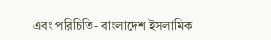এবং পরিচিতি- বাংলাদেশ ইসলামিক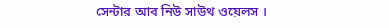সেন্টার আব নিউ সাউথ ওয়েলস ।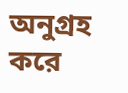অনুগ্রহ করে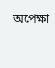অপেক্ষা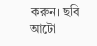করুন। ছবি আটো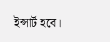ইন্সার্ট হবে।